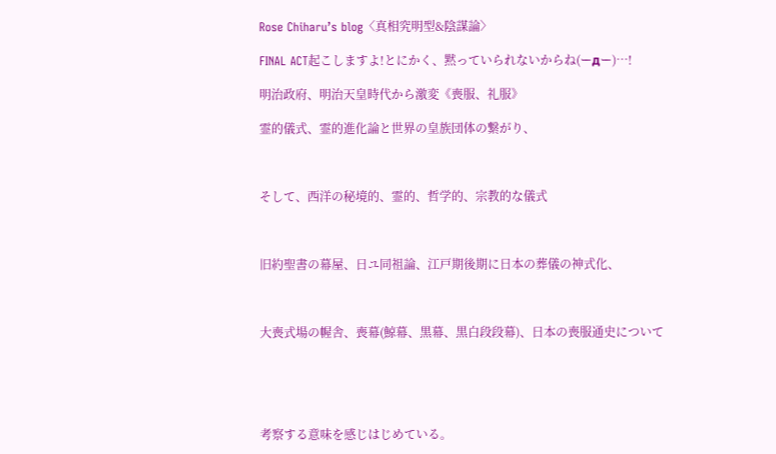Rose Chiharu’s blog〈真相究明型&陰謀論〉

FINAL ACT起こしますよ!とにかく、黙っていられないからね(ーдー)…!

明治政府、明治天皇時代から激変《喪服、礼服》

霊的儀式、霊的進化論と世界の皇族団体の繋がり、



そして、西洋の秘境的、霊的、哲学的、宗教的な儀式



旧約聖書の幕屋、日ユ同祖論、江戸期後期に日本の葬儀の神式化、



大喪式場の幄舎、喪幕(鯨幕、黒幕、黒白段段幕)、日本の喪服通史について





考察する意味を感じはじめている。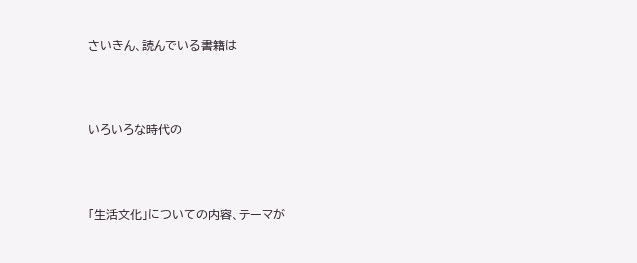さいきん、読んでいる書籍は



いろいろな時代の



「生活文化」についての内容、テーマが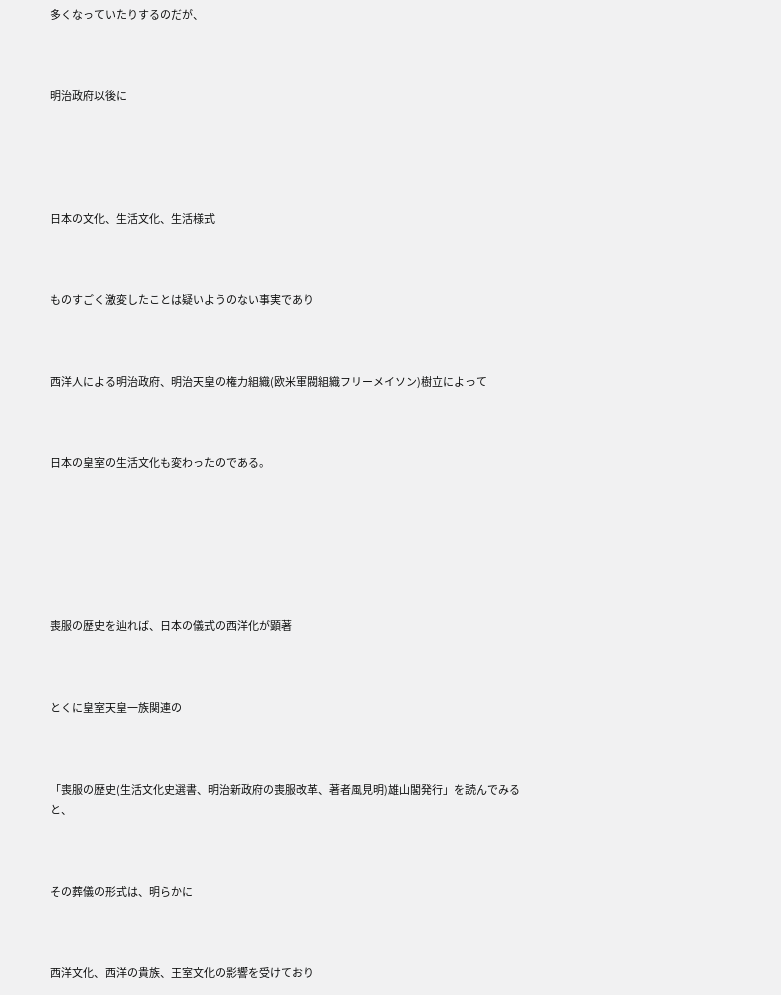多くなっていたりするのだが、



明治政府以後に





日本の文化、生活文化、生活様式



ものすごく激変したことは疑いようのない事実であり



西洋人による明治政府、明治天皇の権力組織(欧米軍閥組織フリーメイソン)樹立によって



日本の皇室の生活文化も変わったのである。







喪服の歴史を辿れば、日本の儀式の西洋化が顕著



とくに皇室天皇一族関連の



「喪服の歴史(生活文化史選書、明治新政府の喪服改革、著者風見明)雄山閣発行」を読んでみると、



その葬儀の形式は、明らかに



西洋文化、西洋の貴族、王室文化の影響を受けており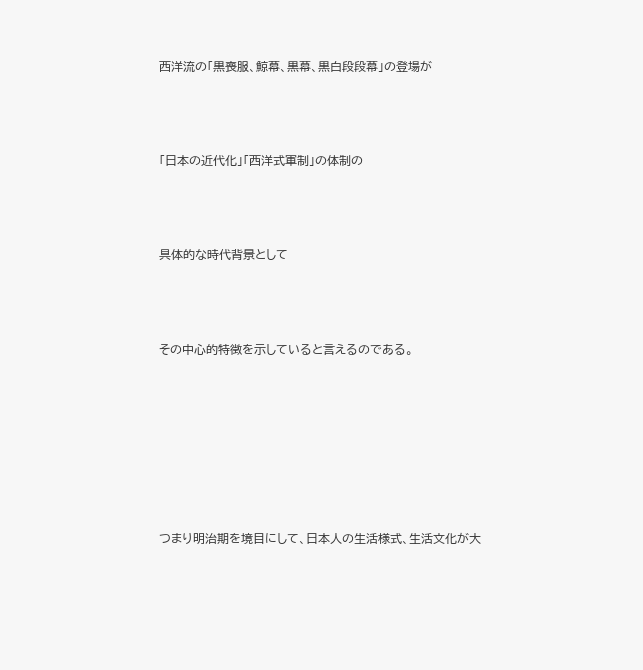西洋流の「黒喪服、鯨幕、黒幕、黒白段段幕」の登場が



「日本の近代化」「西洋式軍制」の体制の



具体的な時代背景として



その中心的特徴を示していると言えるのである。







つまり明治期を境目にして、日本人の生活様式、生活文化が大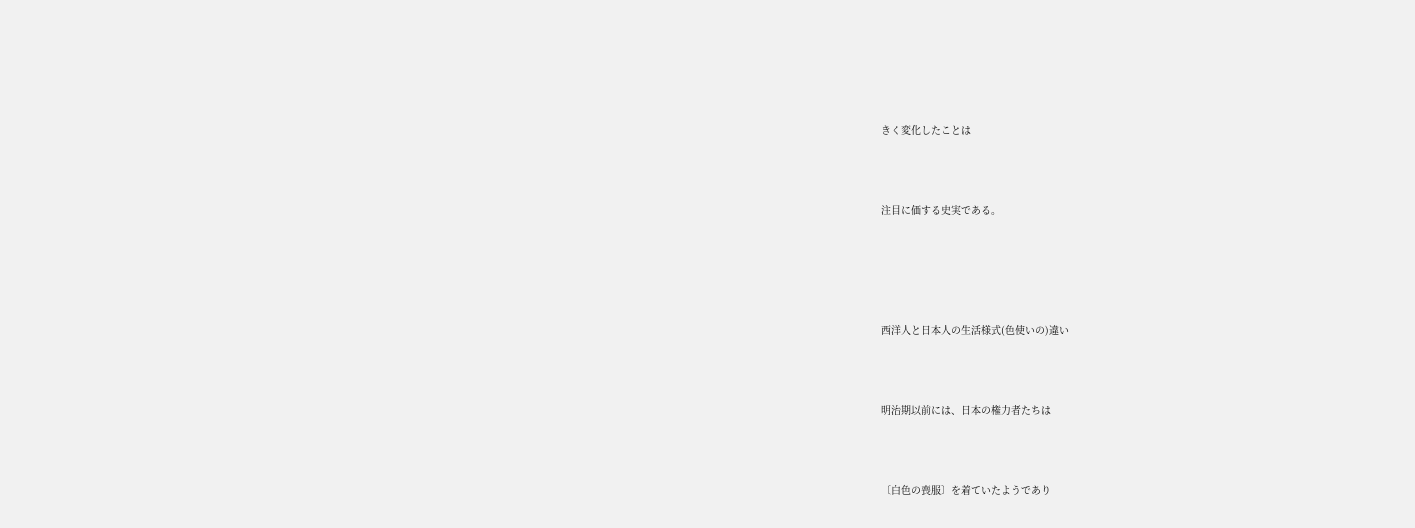きく変化したことは



注目に価する史実である。





西洋人と日本人の生活様式(色使いの)違い



明治期以前には、日本の権力者たちは



〔白色の喪服〕を着ていたようであり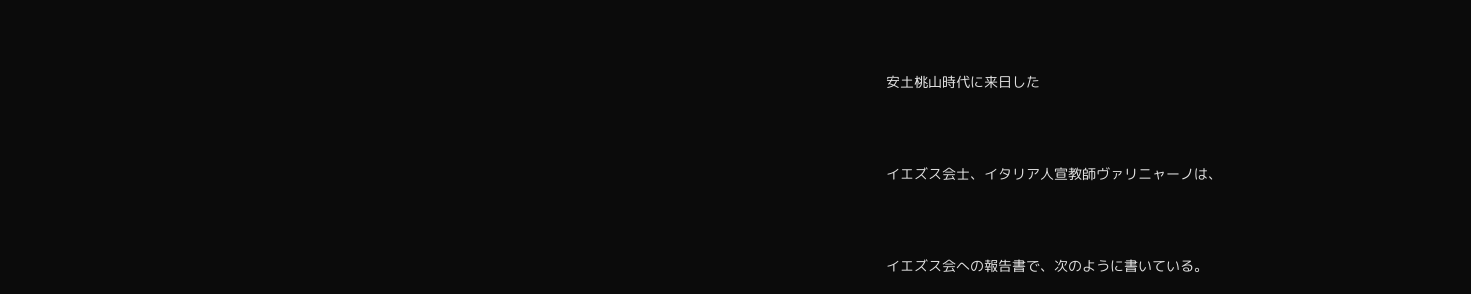安土桃山時代に来日した



イエズス会士、イタリア人宣教師ヴァリニャーノは、



イエズス会への報告書で、次のように書いている。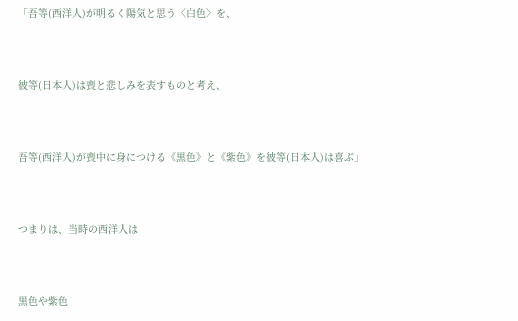「吾等(西洋人)が明るく陽気と思う〈白色〉を、



彼等(日本人)は喪と悲しみを表すものと考え、



吾等(西洋人)が喪中に身につける《黒色》と《紫色》を彼等(日本人)は喜ぶ」



つまりは、当時の西洋人は



黒色や紫色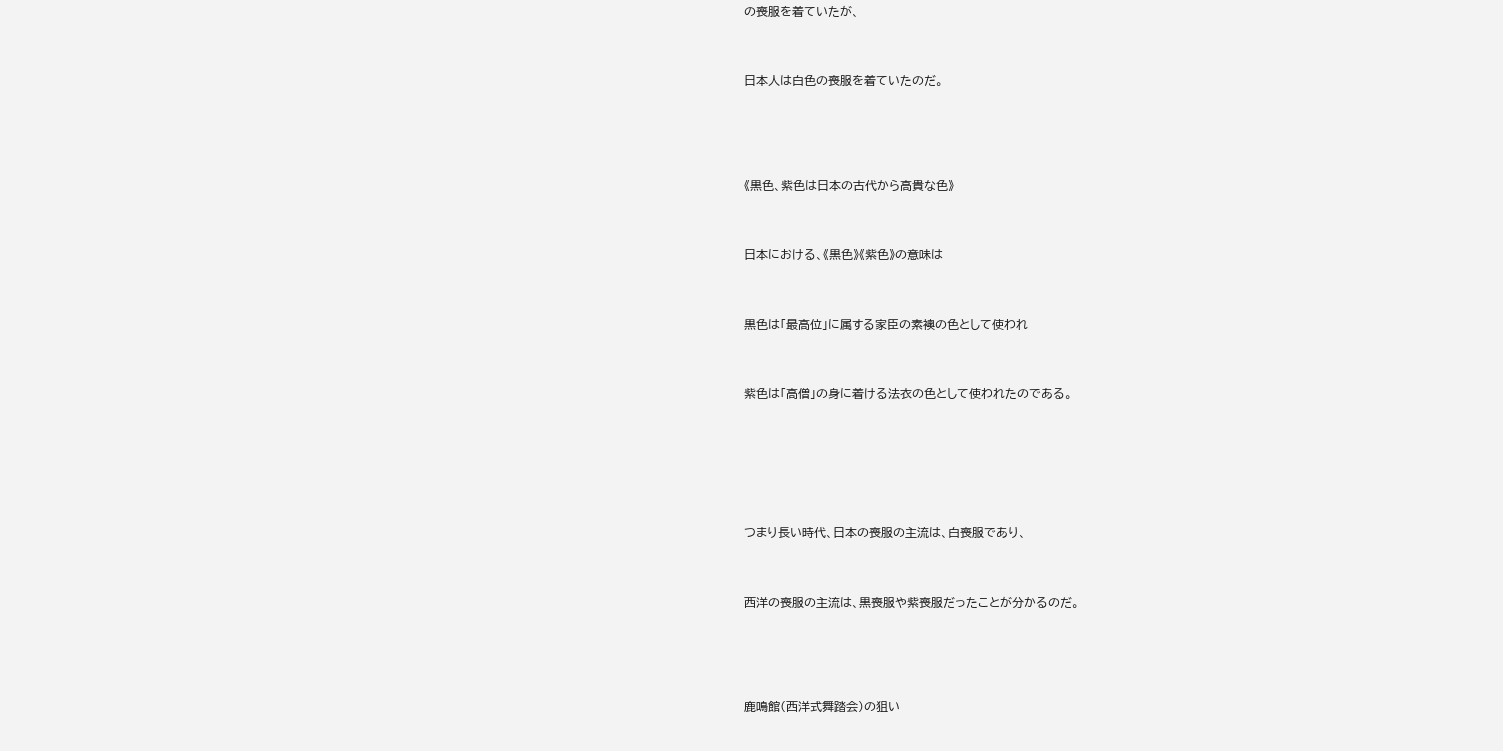の喪服を着ていたが、



日本人は白色の喪服を着ていたのだ。





《黒色、紫色は日本の古代から高貴な色》



日本における、《黒色》《紫色》の意味は



黒色は「最高位」に属する家臣の素襖の色として使われ



紫色は「高僧」の身に着ける法衣の色として使われたのである。







つまり長い時代、日本の喪服の主流は、白喪服であり、



西洋の喪服の主流は、黒喪服や紫喪服だったことが分かるのだ。





鹿鳴館(西洋式舞踏会)の狙い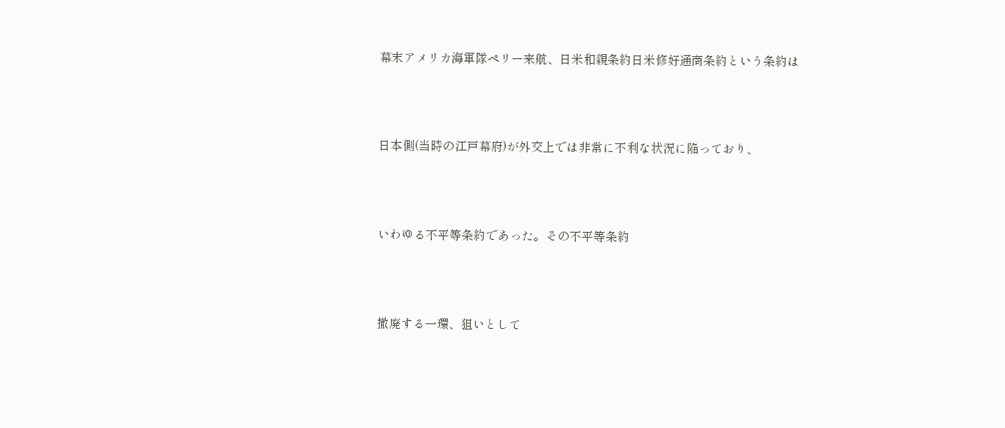幕末アメリカ海軍隊ペリー来航、日米和親条約日米修好通商条約という条約は



日本側(当時の江戸幕府)が外交上では非常に不利な状況に陥っており、



いわゆる不平等条約であった。その不平等条約



撤廃する一環、狙いとして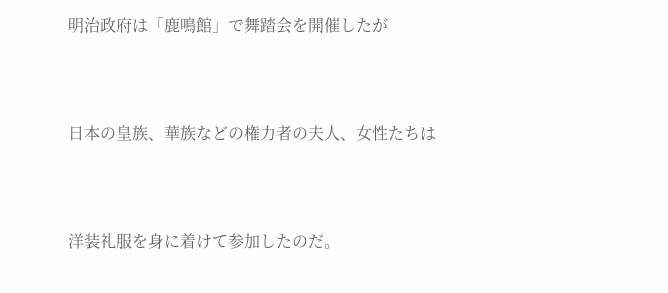明治政府は「鹿鳴館」で舞踏会を開催したが



日本の皇族、華族などの権力者の夫人、女性たちは



洋装礼服を身に着けて参加したのだ。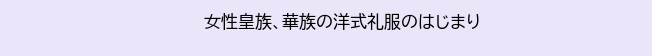女性皇族、華族の洋式礼服のはじまり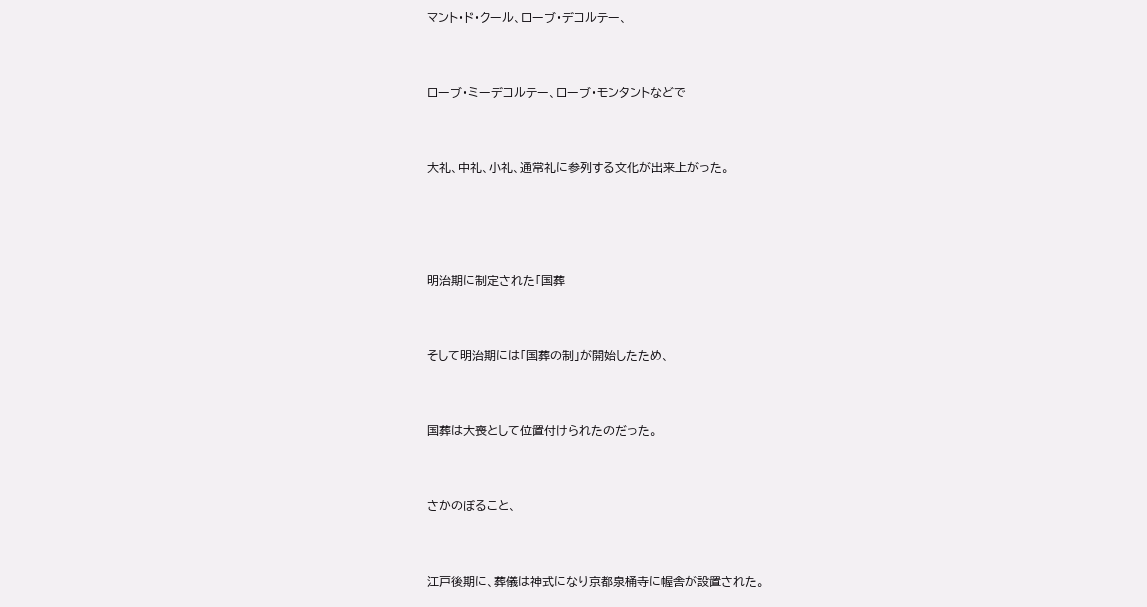マント・ド・クール、ローブ・デコルテー、



ローブ・ミーデコルテー、ローブ・モンタントなどで



大礼、中礼、小礼、通常礼に参列する文化が出来上がった。





明治期に制定された「国葬



そして明治期には「国葬の制」が開始したため、



国葬は大喪として位置付けられたのだった。



さかのぼること、



江戸後期に、葬儀は神式になり京都泉桶寺に幄舎が設置された。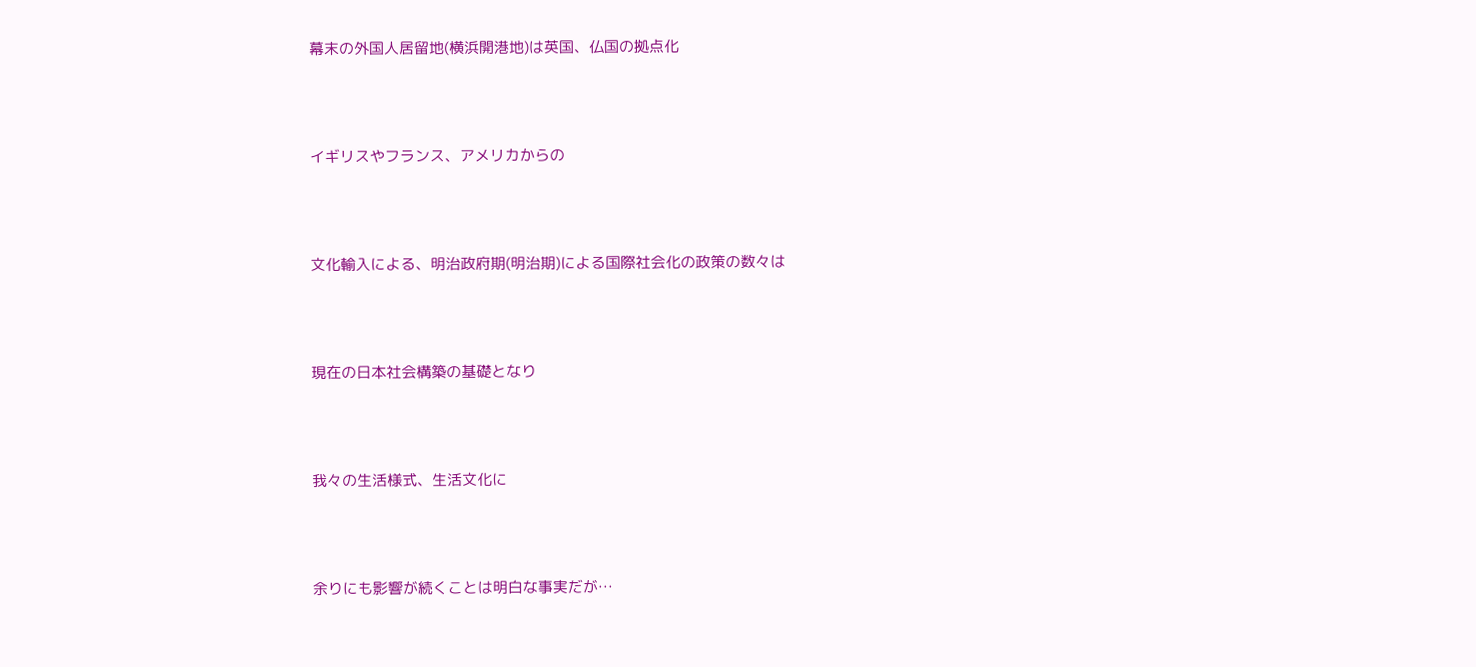幕末の外国人居留地(横浜開港地)は英国、仏国の拠点化



イギリスやフランス、アメリカからの



文化輸入による、明治政府期(明治期)による国際社会化の政策の数々は



現在の日本社会構築の基礎となり



我々の生活様式、生活文化に



余りにも影響が続くことは明白な事実だが…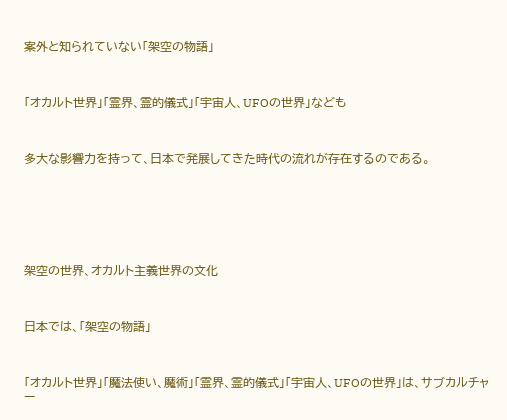案外と知られていない「架空の物語」



「オカルト世界」「霊界、霊的儀式」「宇宙人、UFOの世界」なども



多大な影響力を持って、日本で発展してきた時代の流れが存在するのである。







架空の世界、オカルト主義世界の文化



日本では、「架空の物語」



「オカルト世界」「魔法使い、魔術」「霊界、霊的儀式」「宇宙人、UFOの世界」は、サブカルチャー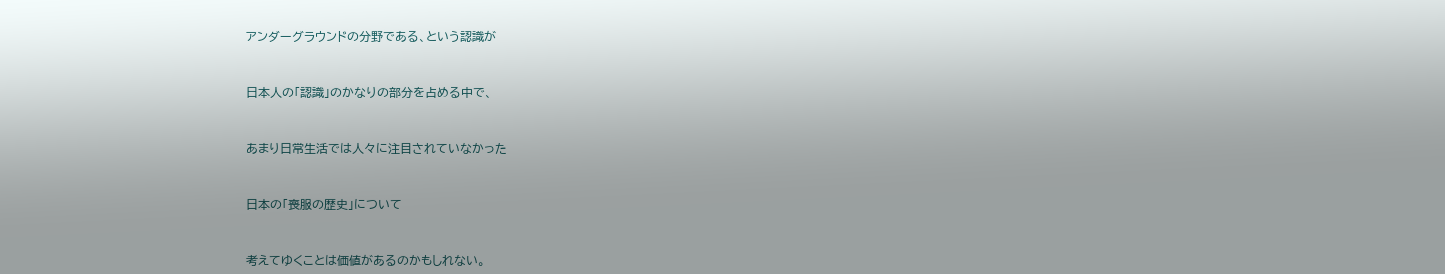アンダーグラウンドの分野である、という認識が



日本人の「認識」のかなりの部分を占める中で、



あまり日常生活では人々に注目されていなかった



日本の「喪服の歴史」について



考えてゆくことは価値があるのかもしれない。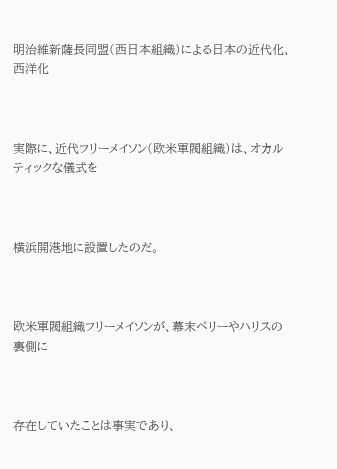明治維新薩長同盟(西日本組織)による日本の近代化、西洋化



実際に、近代フリーメイソン(欧米軍閥組織)は、オカルティックな儀式を



横浜開港地に設置したのだ。



欧米軍閥組織フリーメイソンが、幕末ペリーやハリスの裏側に



存在していたことは事実であり、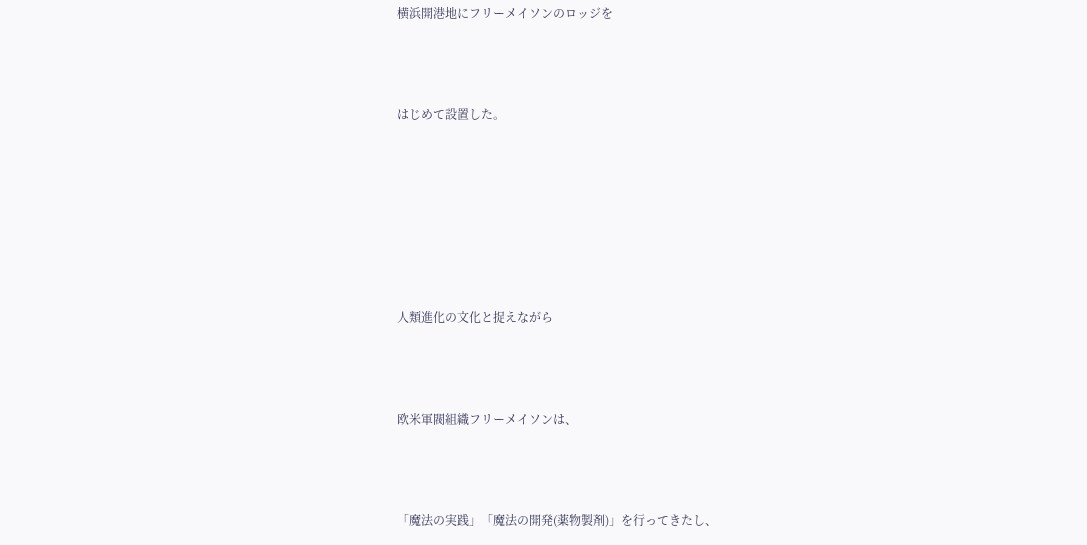横浜開港地にフリーメイソンのロッジを



はじめて設置した。







人類進化の文化と捉えながら



欧米軍閥組織フリーメイソンは、



「魔法の実践」「魔法の開発(薬物製剤)」を行ってきたし、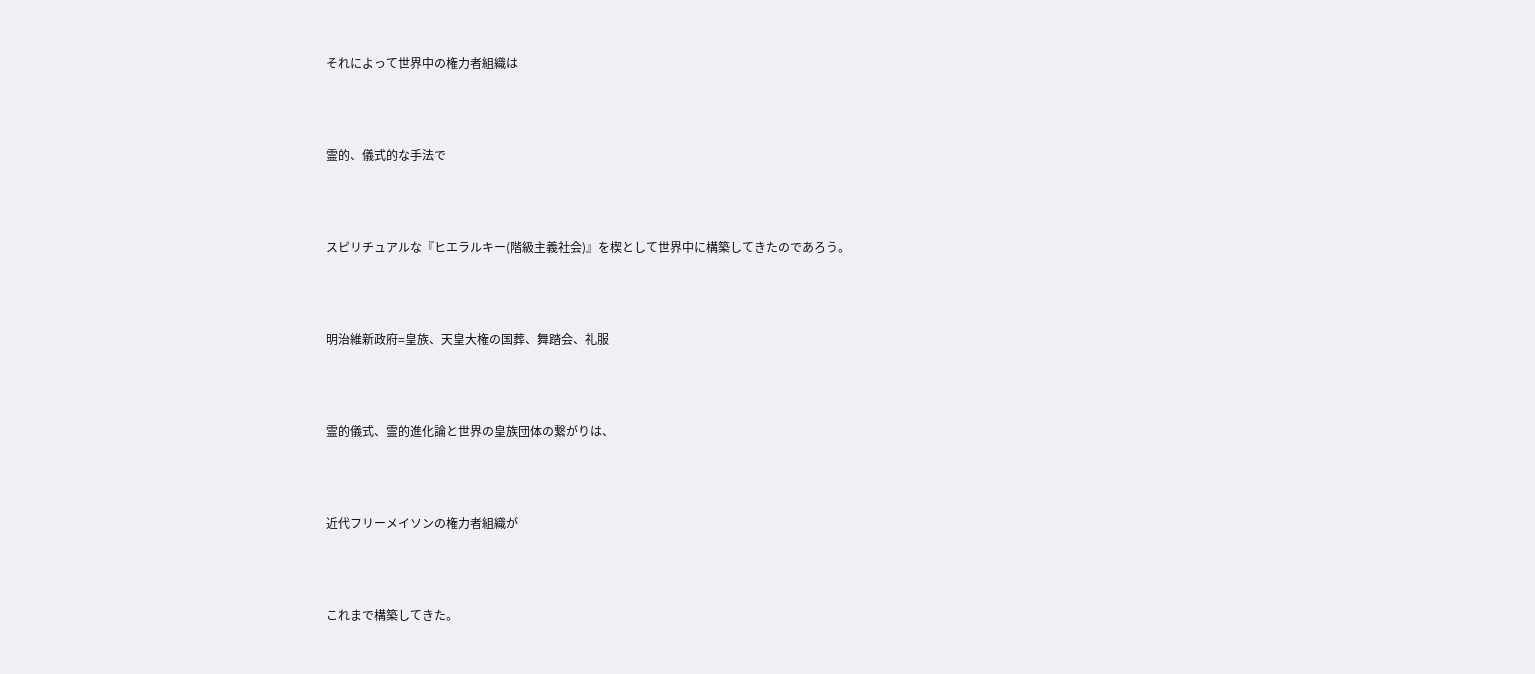それによって世界中の権力者組織は



霊的、儀式的な手法で



スピリチュアルな『ヒエラルキー(階級主義社会)』を楔として世界中に構築してきたのであろう。



明治維新政府=皇族、天皇大権の国葬、舞踏会、礼服



霊的儀式、霊的進化論と世界の皇族団体の繋がりは、



近代フリーメイソンの権力者組織が



これまで構築してきた。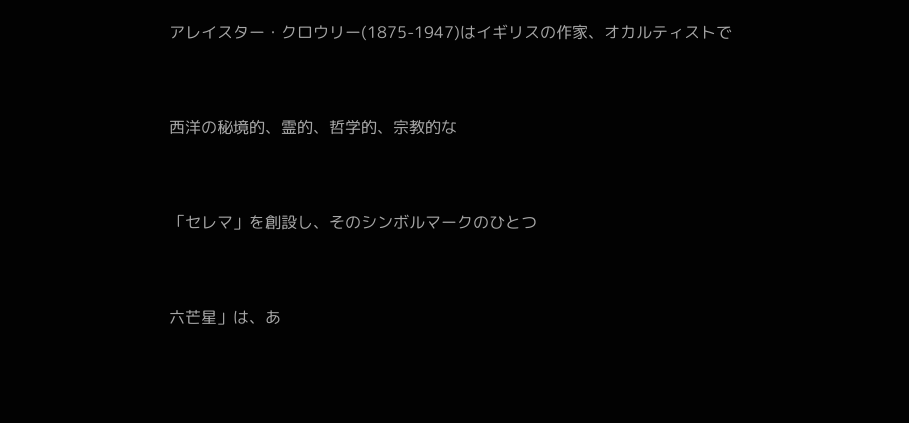アレイスター・クロウリー(1875-1947)はイギリスの作家、オカルティストで



西洋の秘境的、霊的、哲学的、宗教的な



「セレマ」を創設し、そのシンボルマークのひとつ



六芒星」は、あ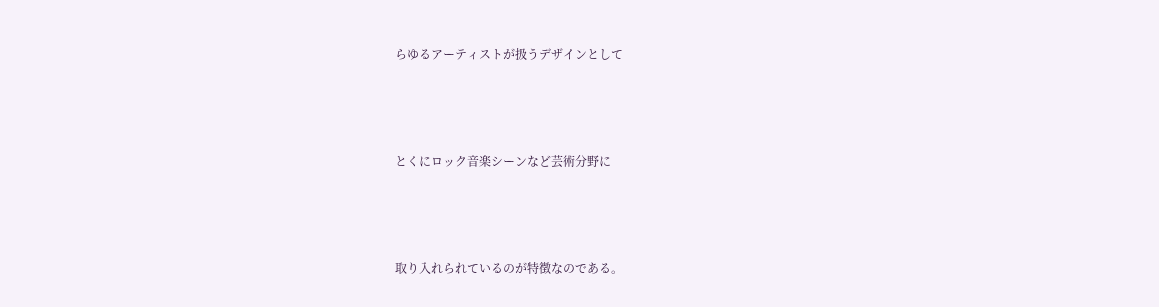らゆるアーティストが扱うデザインとして



とくにロック音楽シーンなど芸術分野に



取り入れられているのが特徴なのである。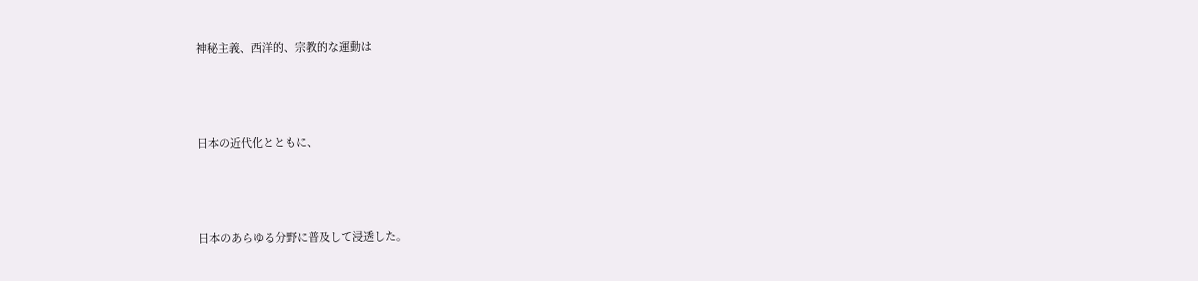神秘主義、西洋的、宗教的な運動は



日本の近代化とともに、



日本のあらゆる分野に普及して浸透した。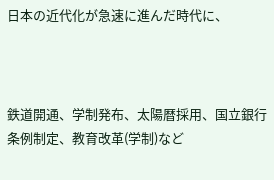日本の近代化が急速に進んだ時代に、



鉄道開通、学制発布、太陽暦採用、国立銀行条例制定、教育改革(学制)など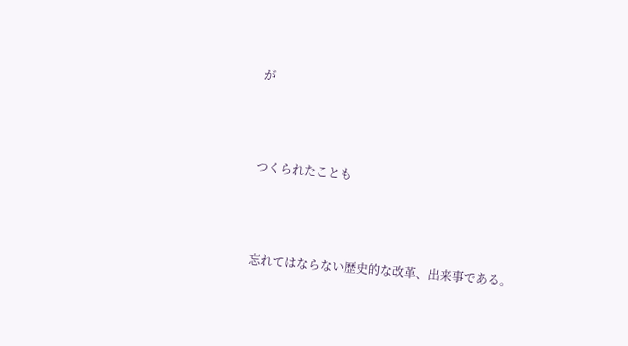が



つくられたことも



忘れてはならない歴史的な改革、出来事である。